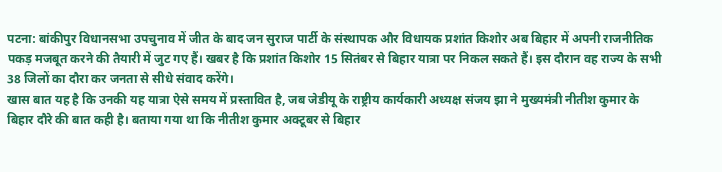पटना: बांकीपुर विधानसभा उपचुनाव में जीत के बाद जन सुराज पार्टी के संस्थापक और विधायक प्रशांत किशोर अब बिहार में अपनी राजनीतिक पकड़ मजबूत करने की तैयारी में जुट गए हैं। खबर है कि प्रशांत किशोर 15 सितंबर से बिहार यात्रा पर निकल सकते हैं। इस दौरान वह राज्य के सभी 38 जिलों का दौरा कर जनता से सीधे संवाद करेंगे।
खास बात यह है कि उनकी यह यात्रा ऐसे समय में प्रस्तावित है, जब जेडीयू के राष्ट्रीय कार्यकारी अध्यक्ष संजय झा ने मुख्यमंत्री नीतीश कुमार के बिहार दौरे की बात कही है। बताया गया था कि नीतीश कुमार अक्टूबर से बिहार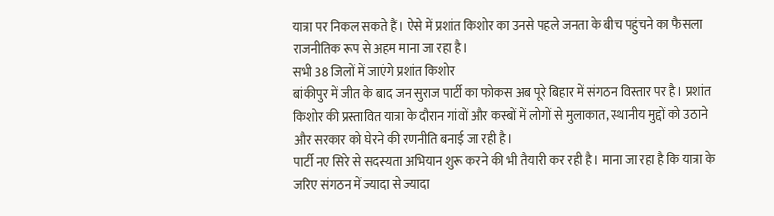यात्रा पर निकल सकते हैं। ऐसे में प्रशांत किशोर का उनसे पहले जनता के बीच पहुंचने का फैसला राजनीतिक रूप से अहम माना जा रहा है।
सभी 38 जिलों में जाएंगे प्रशांत किशोर
बांकीपुर में जीत के बाद जन सुराज पार्टी का फोकस अब पूरे बिहार में संगठन विस्तार पर है। प्रशांत किशोर की प्रस्तावित यात्रा के दौरान गांवों और कस्बों में लोगों से मुलाकात, स्थानीय मुद्दों को उठाने और सरकार को घेरने की रणनीति बनाई जा रही है।
पार्टी नए सिरे से सदस्यता अभियान शुरू करने की भी तैयारी कर रही है। माना जा रहा है कि यात्रा के जरिए संगठन में ज्यादा से ज्यादा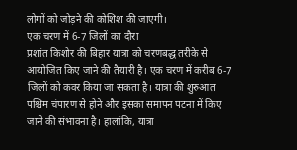लोगों को जोड़ने की कोशिश की जाएगी।
एक चरण में 6-7 जिलों का दौरा
प्रशांत किशोर की बिहार यात्रा को चरणबद्ध तरीके से आयोजित किए जाने की तैयारी है। एक चरण में करीब 6-7 जिलों को कवर किया जा सकता है। यात्रा की शुरुआत पश्चिम चंपारण से होने और इसका समापन पटना में किए जाने की संभावना है। हालांकि, यात्रा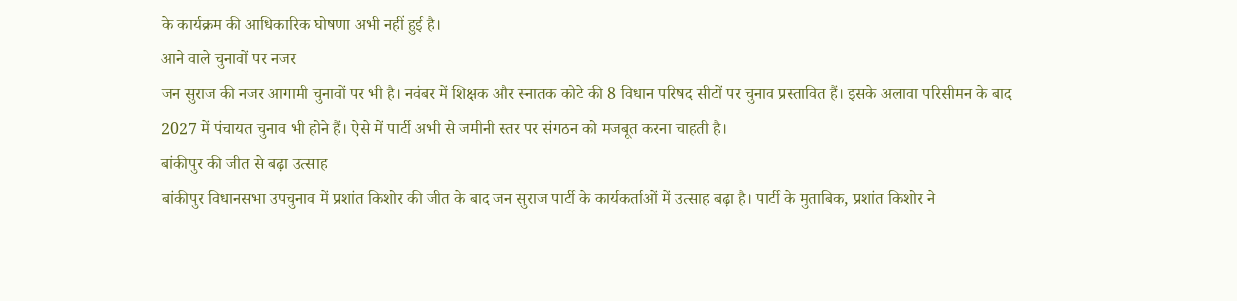के कार्यक्रम की आधिकारिक घोषणा अभी नहीं हुई है।
आने वाले चुनावों पर नजर
जन सुराज की नजर आगामी चुनावों पर भी है। नवंबर में शिक्षक और स्नातक कोटे की 8 विधान परिषद सीटों पर चुनाव प्रस्तावित हैं। इसके अलावा परिसीमन के बाद 2027 में पंचायत चुनाव भी होने हैं। ऐसे में पार्टी अभी से जमीनी स्तर पर संगठन को मजबूत करना चाहती है।
बांकीपुर की जीत से बढ़ा उत्साह
बांकीपुर विधानसभा उपचुनाव में प्रशांत किशोर की जीत के बाद जन सुराज पार्टी के कार्यकर्ताओं में उत्साह बढ़ा है। पार्टी के मुताबिक, प्रशांत किशोर ने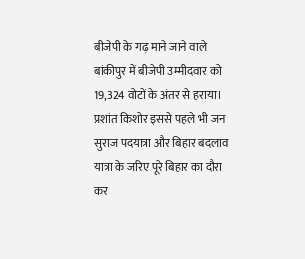बीजेपी के गढ़ माने जाने वाले बांकीपुर में बीजेपी उम्मीदवार को 19,324 वोटों के अंतर से हराया।
प्रशांत किशोर इससे पहले भी जन सुराज पदयात्रा और बिहार बदलाव यात्रा के जरिए पूरे बिहार का दौरा कर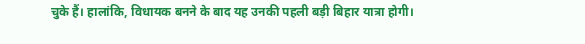चुके हैं। हालांकि, विधायक बनने के बाद यह उनकी पहली बड़ी बिहार यात्रा होगी।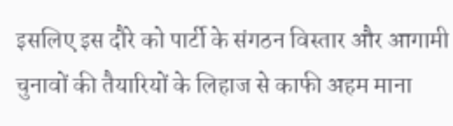इसलिए इस दौरे को पार्टी के संगठन विस्तार और आगामी चुनावों की तैयारियों के लिहाज से काफी अहम माना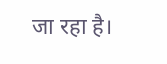जा रहा है।